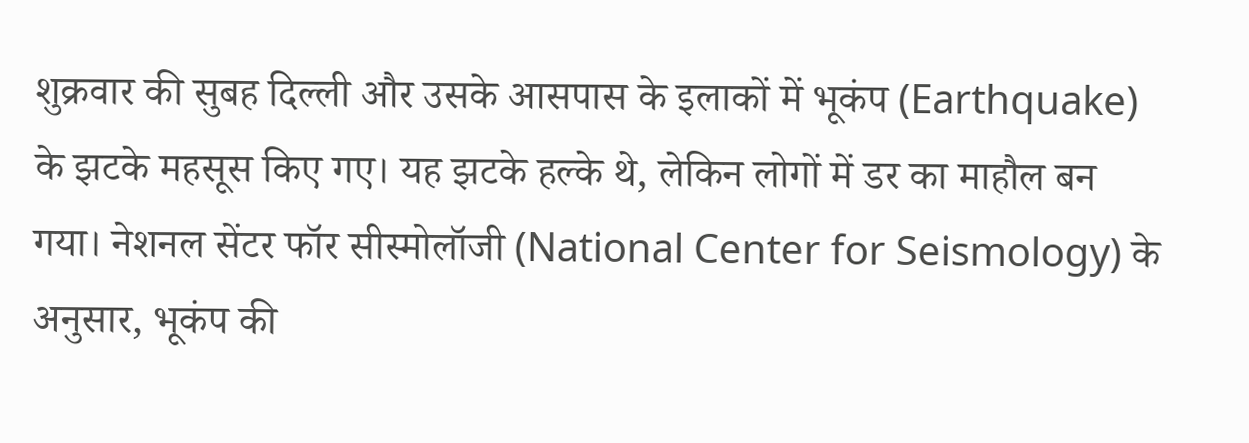शुक्रवार की सुबह दिल्ली और उसके आसपास के इलाकों में भूकंप (Earthquake) के झटके महसूस किए गए। यह झटके हल्के थे, लेकिन लोगों में डर का माहौल बन गया। नेशनल सेंटर फॉर सीस्मोलॉजी (National Center for Seismology) के अनुसार, भूकंप की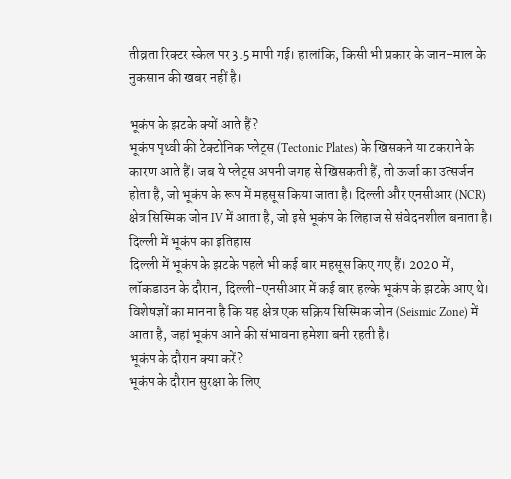तीव्रता रिक्टर स्केल पर 3.5 मापी गई। हालांकि, किसी भी प्रकार के जान-माल के नुकसान की खबर नहीं है।

भूकंप के झटके क्यों आते हैं?
भूकंप पृथ्वी की टेक्टोनिक प्लेट्स (Tectonic Plates) के खिसकने या टकराने के कारण आते हैं। जब ये प्लेट्स अपनी जगह से खिसकती हैं, तो ऊर्जा का उत्सर्जन होता है, जो भूकंप के रूप में महसूस किया जाता है। दिल्ली और एनसीआर (NCR) क्षेत्र सिस्मिक जोन IV में आता है, जो इसे भूकंप के लिहाज से संवेदनशील बनाता है।
दिल्ली में भूकंप का इतिहास
दिल्ली में भूकंप के झटके पहले भी कई बार महसूस किए गए हैं। 2020 में, लॉकडाउन के दौरान, दिल्ली-एनसीआर में कई बार हल्के भूकंप के झटके आए थे। विशेषज्ञों का मानना है कि यह क्षेत्र एक सक्रिय सिस्मिक जोन (Seismic Zone) में आता है, जहां भूकंप आने की संभावना हमेशा बनी रहती है।
भूकंप के दौरान क्या करें?
भूकंप के दौरान सुरक्षा के लिए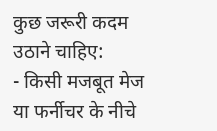कुछ जरूरी कदम उठाने चाहिए:
- किसी मजबूत मेज या फर्नीचर के नीचे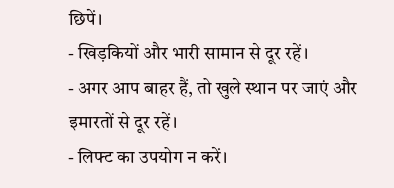छिपें।
- खिड़कियों और भारी सामान से दूर रहें।
- अगर आप बाहर हैं, तो खुले स्थान पर जाएं और इमारतों से दूर रहें।
- लिफ्ट का उपयोग न करें।